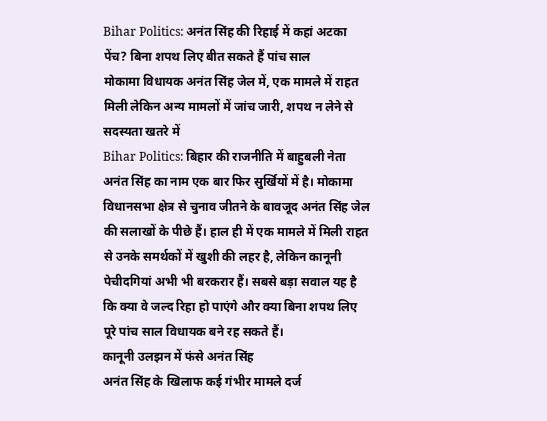Bihar Politics: अनंत सिंह की रिहाई में कहां अटका पेंच? बिना शपथ लिए बीत सकते हैं पांच साल
मोकामा विधायक अनंत सिंह जेल में, एक मामले में राहत मिली लेकिन अन्य मामलों में जांच जारी, शपथ न लेने से सदस्यता खतरे में
Bihar Politics: बिहार की राजनीति में बाहुबली नेता अनंत सिंह का नाम एक बार फिर सुर्खियों में है। मोकामा विधानसभा क्षेत्र से चुनाव जीतने के बावजूद अनंत सिंह जेल की सलाखों के पीछे हैं। हाल ही में एक मामले में मिली राहत से उनके समर्थकों में खुशी की लहर है, लेकिन कानूनी पेचीदगियां अभी भी बरकरार हैं। सबसे बड़ा सवाल यह है कि क्या वे जल्द रिहा हो पाएंगे और क्या बिना शपथ लिए पूरे पांच साल विधायक बने रह सकते हैं।
कानूनी उलझन में फंसे अनंत सिंह
अनंत सिंह के खिलाफ कई गंभीर मामले दर्ज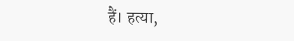हैं। हत्या,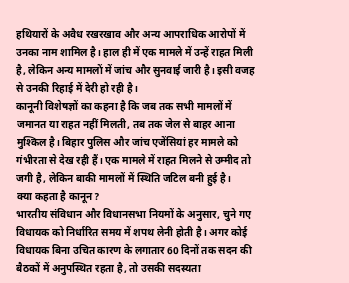हथियारों के अवैध रखरखाव और अन्य आपराधिक आरोपों में उनका नाम शामिल है। हाल ही में एक मामले में उन्हें राहत मिली है, लेकिन अन्य मामलों में जांच और सुनवाई जारी है। इसी वजह से उनकी रिहाई में देरी हो रही है।
कानूनी विशेषज्ञों का कहना है कि जब तक सभी मामलों में जमानत या राहत नहीं मिलती, तब तक जेल से बाहर आना मुश्किल है। बिहार पुलिस और जांच एजेंसियां हर मामले को गंभीरता से देख रही हैं। एक मामले में राहत मिलने से उम्मीद तो जगी है, लेकिन बाकी मामलों में स्थिति जटिल बनी हुई है।
क्या कहता है कानून?
भारतीय संविधान और विधानसभा नियमों के अनुसार, चुने गए विधायक को निर्धारित समय में शपथ लेनी होती है। अगर कोई विधायक बिना उचित कारण के लगातार 60 दिनों तक सदन की बैठकों में अनुपस्थित रहता है, तो उसकी सदस्यता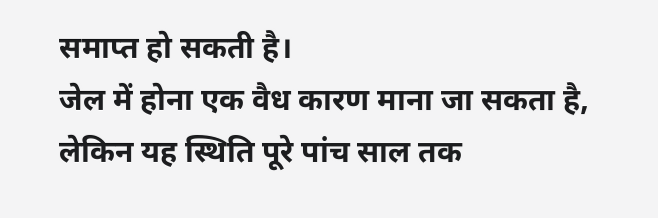समाप्त हो सकती है।
जेल में होना एक वैध कारण माना जा सकता है, लेकिन यह स्थिति पूरे पांच साल तक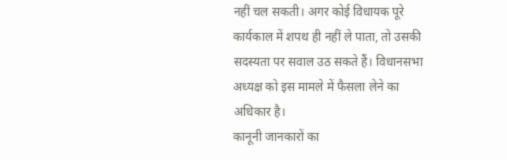नहीं चल सकती। अगर कोई विधायक पूरे कार्यकाल में शपथ ही नहीं ले पाता, तो उसकी सदस्यता पर सवाल उठ सकते हैं। विधानसभा अध्यक्ष को इस मामले में फैसला लेने का अधिकार है।
कानूनी जानकारों का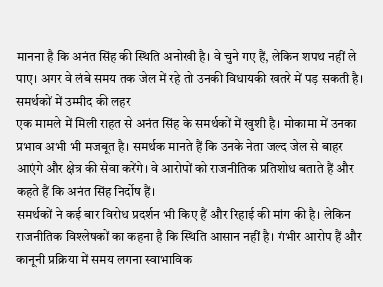मानना है कि अनंत सिंह की स्थिति अनोखी है। वे चुने गए हैं, लेकिन शपथ नहीं ले पाए। अगर वे लंबे समय तक जेल में रहे तो उनकी विधायकी खतरे में पड़ सकती है।
समर्थकों में उम्मीद की लहर
एक मामले में मिली राहत से अनंत सिंह के समर्थकों में खुशी है। मोकामा में उनका प्रभाव अभी भी मजबूत है। समर्थक मानते हैं कि उनके नेता जल्द जेल से बाहर आएंगे और क्षेत्र की सेवा करेंगे। वे आरोपों को राजनीतिक प्रतिशोध बताते हैं और कहते हैं कि अनंत सिंह निर्दोष हैं।
समर्थकों ने कई बार विरोध प्रदर्शन भी किए हैं और रिहाई की मांग की है। लेकिन राजनीतिक विश्लेषकों का कहना है कि स्थिति आसान नहीं है। गंभीर आरोप हैं और कानूनी प्रक्रिया में समय लगना स्वाभाविक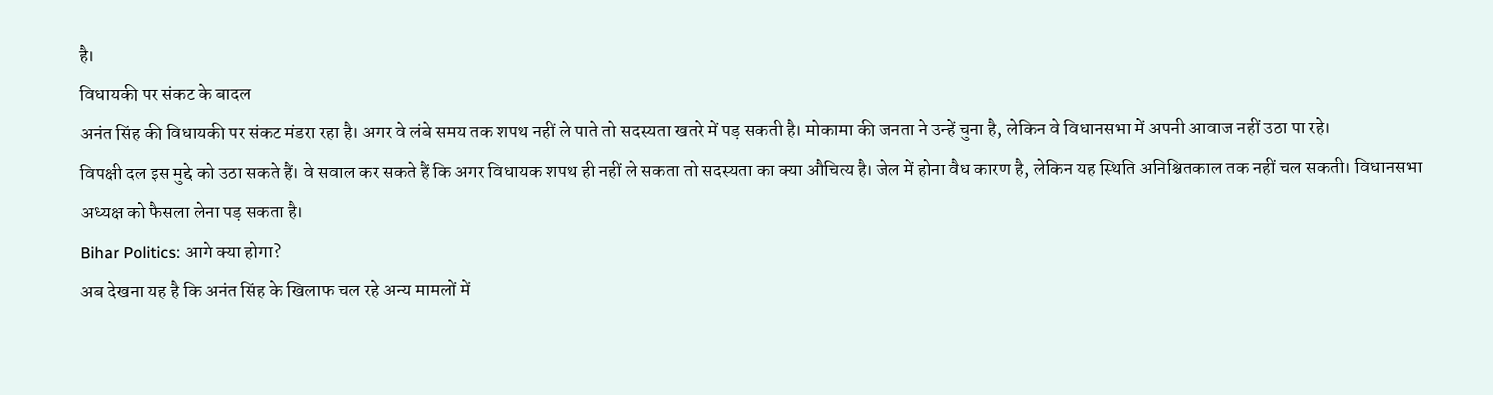है।
विधायकी पर संकट के बादल
अनंत सिंह की विधायकी पर संकट मंडरा रहा है। अगर वे लंबे समय तक शपथ नहीं ले पाते तो सदस्यता खतरे में पड़ सकती है। मोकामा की जनता ने उन्हें चुना है, लेकिन वे विधानसभा में अपनी आवाज नहीं उठा पा रहे।
विपक्षी दल इस मुद्दे को उठा सकते हैं। वे सवाल कर सकते हैं कि अगर विधायक शपथ ही नहीं ले सकता तो सदस्यता का क्या औचित्य है। जेल में होना वैध कारण है, लेकिन यह स्थिति अनिश्चितकाल तक नहीं चल सकती। विधानसभा अध्यक्ष को फैसला लेना पड़ सकता है।
Bihar Politics: आगे क्या होगा?
अब देखना यह है कि अनंत सिंह के खिलाफ चल रहे अन्य मामलों में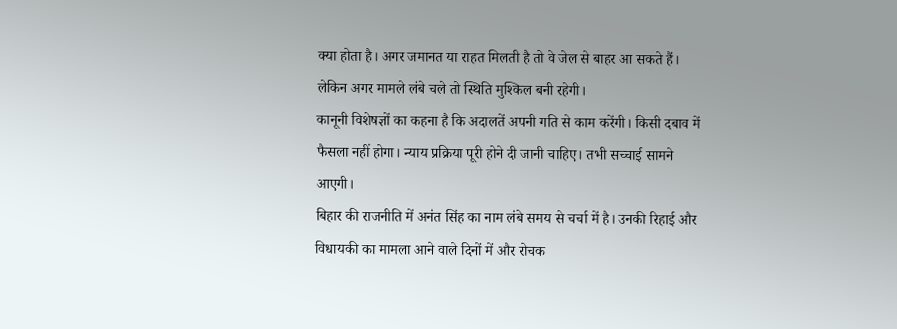क्या होता है। अगर जमानत या राहत मिलती है तो वे जेल से बाहर आ सकते हैं। लेकिन अगर मामले लंबे चले तो स्थिति मुश्किल बनी रहेगी।
कानूनी विशेषज्ञों का कहना है कि अदालतें अपनी गति से काम करेंगी। किसी दबाव में फैसला नहीं होगा। न्याय प्रक्रिया पूरी होने दी जानी चाहिए। तभी सच्चाई सामने आएगी।
बिहार की राजनीति में अनंत सिंह का नाम लंबे समय से चर्चा में है। उनकी रिहाई और विधायकी का मामला आने वाले दिनों में और रोचक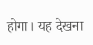होगा। यह देखना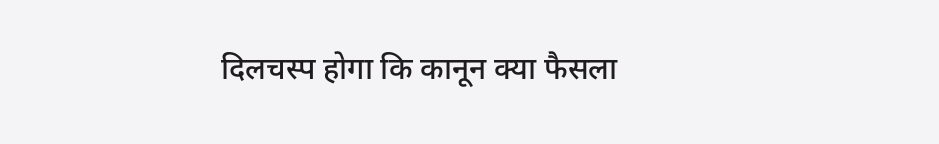दिलचस्प होगा कि कानून क्या फैसला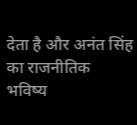देता है और अनंत सिंह का राजनीतिक भविष्य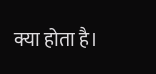क्या होता है।